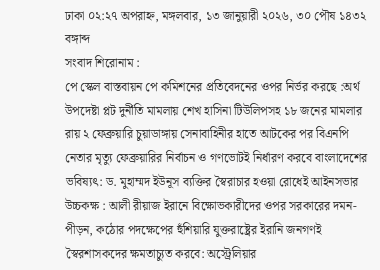ঢাকা ০২:২৭ অপরাহ্ন, মঙ্গলবার, ১৩ জানুয়ারী ২০২৬, ৩০ পৌষ ১৪৩২ বঙ্গাব্দ
সংবাদ শিরোনাম :
পে স্কেল বাস্তবায়ন পে কমিশনের প্রতিবেদনের ওপর নির্ভর করছে :অর্থ উপদেষ্টা প্লট দুর্নীতি মামলায় শেখ হাসিনা টিউলিপসহ ১৮ জনের মামলার রায় ২ ফেব্রুয়ারি চুয়াডাঙ্গায় সেনাবাহিনীর হাতে আটকের পর বিএনপি নেতার মৃত্যু ফেব্রুয়ারির নির্বাচন ও গণভোটই নির্ধারণ করবে বাংলাদেশের ভবিষ্যৎ: ড. মুহাম্মদ ইউনূস ব্যক্তির স্বৈরাচার হওয়া রোধেই আইনসভার উচ্চকক্ষ : আলী রীয়াজ ইরানে বিক্ষোভকারীদের ওপর সরকারের দমন-পীড়ন, কঠোর পদক্ষেপের হুঁশিয়ারি যুক্তরাষ্ট্রের ইরানি জনগণই স্বৈরশাসকদের ক্ষমতাচ্যুত করবে: অস্ট্রেলিয়ার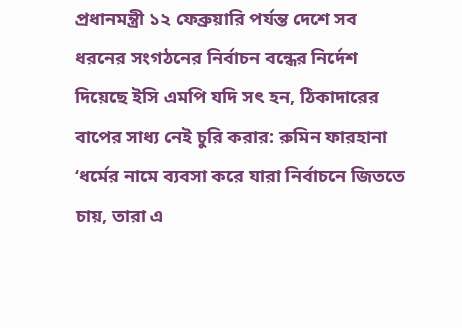প্রধানমন্ত্রী ১২ ফেব্রুয়ারি পর্যন্ত দেশে সব ধরনের সংগঠনের নির্বাচন বন্ধের নির্দেশ দিয়েছে ইসি এমপি যদি সৎ হন, ঠিকাদারের বাপের সাধ্য নেই চুরি করার: রুমিন ফারহানা ‘ধর্মের নামে ব্যবসা করে যারা নির্বাচনে জিততে চায়, তারা এ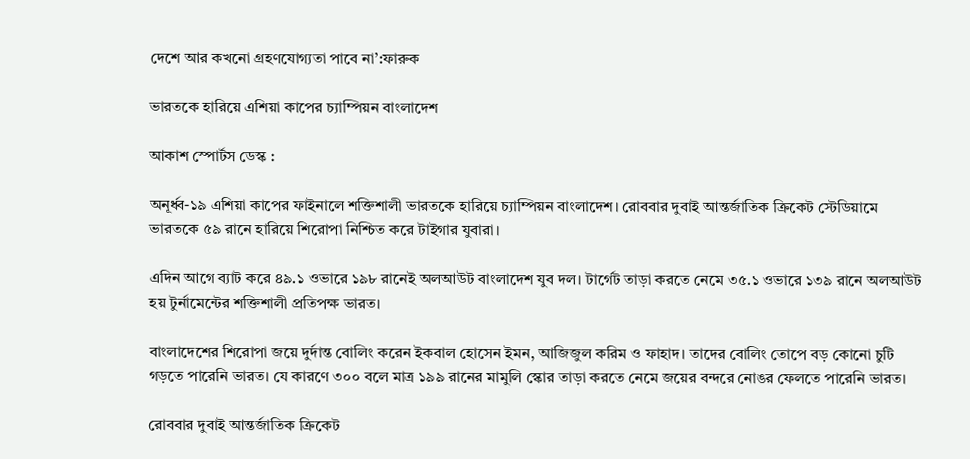দেশে আর কখনো গ্রহণযোগ্যতা পাবে না’:ফারুক

ভারতকে হারিয়ে এশিয়া কাপের চ্যাম্পিয়ন বাংলাদেশ

আকাশ স্পোর্টস ডেস্ক :

অনূর্ধ্ব-১৯ এশিয়া কাপের ফাইনালে শক্তিশালী ভারতকে হারিয়ে চ্যাম্পিয়ন বাংলাদেশ। রোববার দুবাই আন্তর্জাতিক ক্রিকেট স্টেডিয়ামে ভারতকে ৫৯ রানে হারিয়ে শিরোপা নিশ্চিত করে টাইগার যুবারা।

এদিন আগে ব্যাট করে ৪৯.১ ওভারে ১৯৮ রানেই অলআউট বাংলাদেশ যুব দল। টার্গেট তাড়া করতে নেমে ৩৫.১ ওভারে ১৩৯ রানে অলআউট হয় টুর্নামেন্টের শক্তিশালী প্রতিপক্ষ ভারত।

বাংলাদেশের শিরোপা জয়ে দুর্দান্ত বোলিং করেন ইকবাল হোসেন ইমন, আজিজুল করিম ও ফাহাদ। তাদের বোলিং তোপে বড় কোনো চুটি গড়তে পারেনি ভারত। যে কারণে ৩০০ বলে মাত্র ১৯৯ রানের মামুলি স্কোর তাড়া করতে নেমে জয়ের বন্দরে নোঙর ফেলতে পারেনি ভারত।

রোববার দুবাই আন্তর্জাতিক ক্রিকেট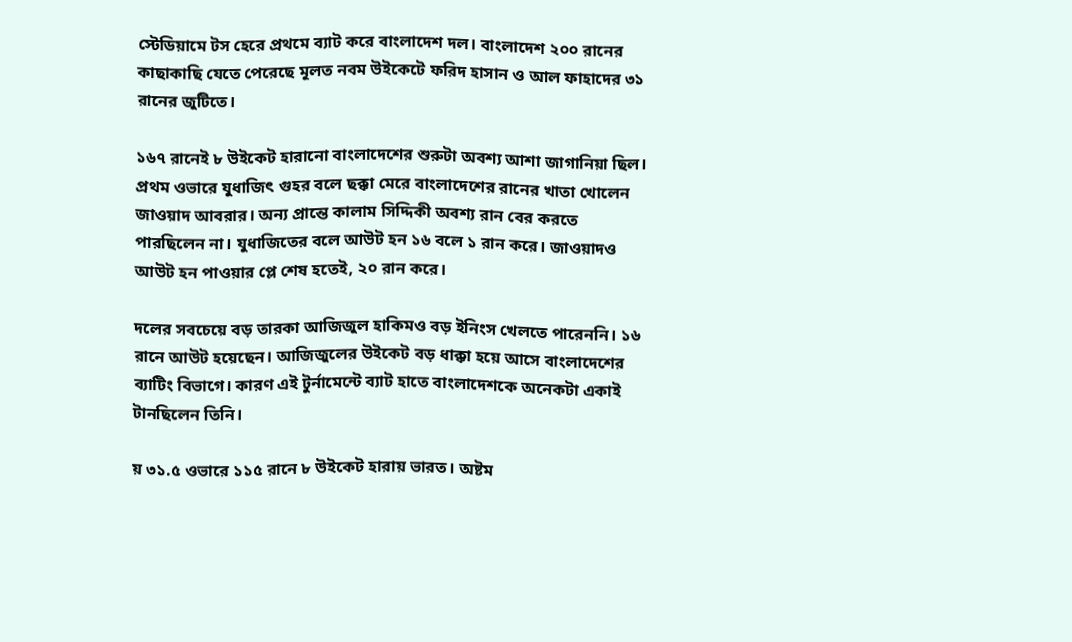স্টেডিয়ামে টস হেরে প্রথমে ব্যাট করে বাংলাদেশ দল। বাংলাদেশ ২০০ রানের কাছাকাছি যেতে পেরেছে মূলত নবম উইকেটে ফরিদ হাসান ও আল ফাহাদের ৩১ রানের জুটিতে।

১৬৭ রানেই ৮ উইকেট হারানো বাংলাদেশের শুরুটা অবশ্য আশা জাগানিয়া ছিল। প্রথম ওভারে যুধাজিৎ গুহর বলে ছক্কা মেরে বাংলাদেশের রানের খাতা খোলেন জাওয়াদ আবরার। অন্য প্রান্তে কালাম সিদ্দিকী অবশ্য রান বের করতে পারছিলেন না। যুধাজিতের বলে আউট হন ১৬ বলে ১ রান করে। জাওয়াদও আউট হন পাওয়ার প্লে শেষ হতেই, ২০ রান করে।

দলের সবচেয়ে বড় তারকা আজিজুল হাকিমও বড় ইনিংস খেলতে পারেননি। ১৬ রানে আউট হয়েছেন। আজিজুলের উইকেট বড় ধাক্কা হয়ে আসে বাংলাদেশের ব্যাটিং বিভাগে। কারণ এই টুর্নামেন্টে ব্যাট হাতে বাংলাদেশকে অনেকটা একাই টানছিলেন তিনি।

য় ৩১.৫ ওভারে ১১৫ রানে ৮ উইকেট হারায় ভারত। অষ্টম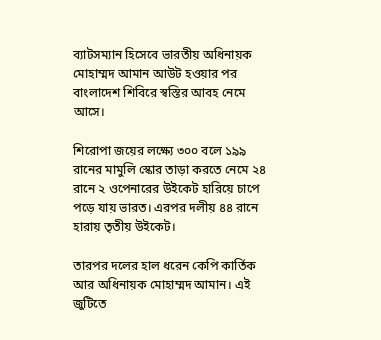ব্যাটসম্যান হিসেবে ভারতীয় অধিনায়ক মোহাম্মদ আমান আউট হওয়ার পর বাংলাদেশ শিবিরে স্বস্তির আবহ নেমে আসে।

শিরোপা জয়ের লক্ষ্যে ৩০০ বলে ১৯৯ রানের মামুলি স্কোর তাড়া করতে নেমে ২৪ রানে ২ ওপেনারের উইকেট হারিয়ে চাপে পড়ে যায় ভারত। এরপর দলীয় ৪৪ রানে হারায় তৃতীয় উইকেট।

তারপর দলের হাল ধরেন কেপি কার্তিক আর অধিনায়ক মোহাম্মদ আমান। এই জুটিতে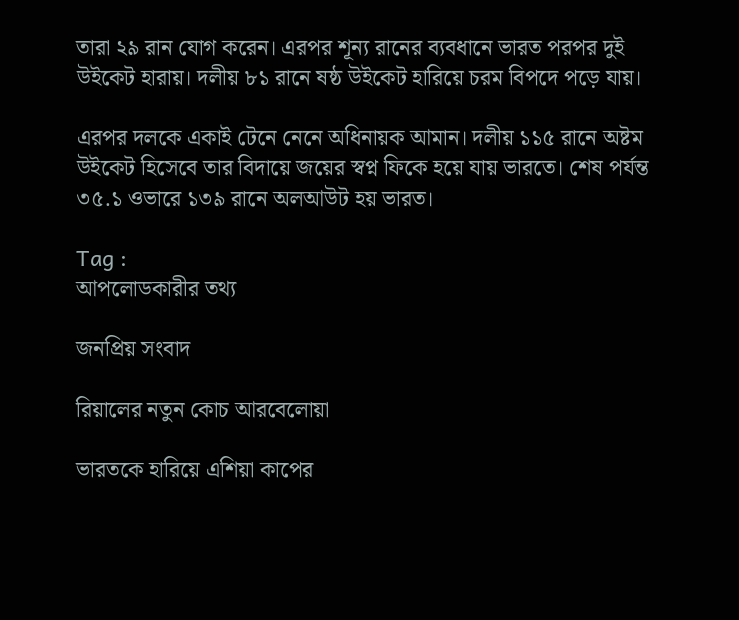তারা ২৯ রান যোগ করেন। এরপর শূন্য রানের ব্যবধানে ভারত পরপর দুই উইকেট হারায়। দলীয় ৮১ রানে ষষ্ঠ উইকেট হারিয়ে চরম বিপদে পড়ে যায়।

এরপর দলকে একাই টেনে নেনে অধিনায়ক আমান। দলীয় ১১৫ রানে অষ্টম উইকেট হিসেবে তার বিদায়ে জয়ের স্বপ্ন ফিকে হয়ে যায় ভারতে। শেষ পর্যন্ত ৩৫.১ ওভারে ১৩৯ রানে অলআউট হয় ভারত।

Tag :
আপলোডকারীর তথ্য

জনপ্রিয় সংবাদ

রিয়ালের নতুন কোচ আরবেলোয়া

ভারতকে হারিয়ে এশিয়া কাপের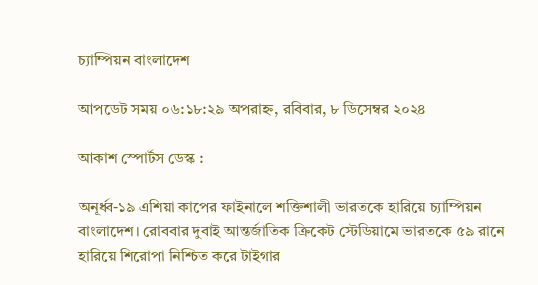চ্যাম্পিয়ন বাংলাদেশ

আপডেট সময় ০৬:১৮:২৯ অপরাহ্ন, রবিবার, ৮ ডিসেম্বর ২০২৪

আকাশ স্পোর্টস ডেস্ক :

অনূর্ধ্ব-১৯ এশিয়া কাপের ফাইনালে শক্তিশালী ভারতকে হারিয়ে চ্যাম্পিয়ন বাংলাদেশ। রোববার দুবাই আন্তর্জাতিক ক্রিকেট স্টেডিয়ামে ভারতকে ৫৯ রানে হারিয়ে শিরোপা নিশ্চিত করে টাইগার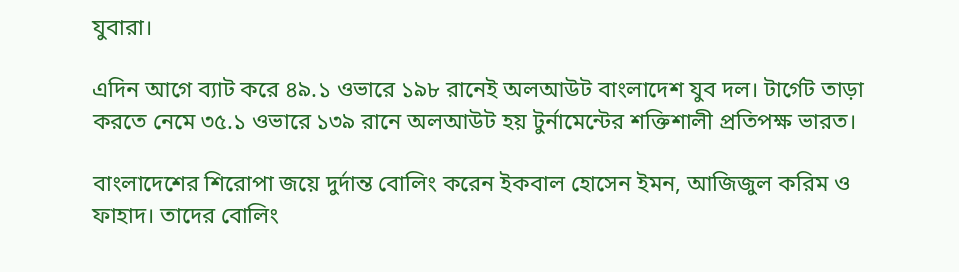যুবারা।

এদিন আগে ব্যাট করে ৪৯.১ ওভারে ১৯৮ রানেই অলআউট বাংলাদেশ যুব দল। টার্গেট তাড়া করতে নেমে ৩৫.১ ওভারে ১৩৯ রানে অলআউট হয় টুর্নামেন্টের শক্তিশালী প্রতিপক্ষ ভারত।

বাংলাদেশের শিরোপা জয়ে দুর্দান্ত বোলিং করেন ইকবাল হোসেন ইমন, আজিজুল করিম ও ফাহাদ। তাদের বোলিং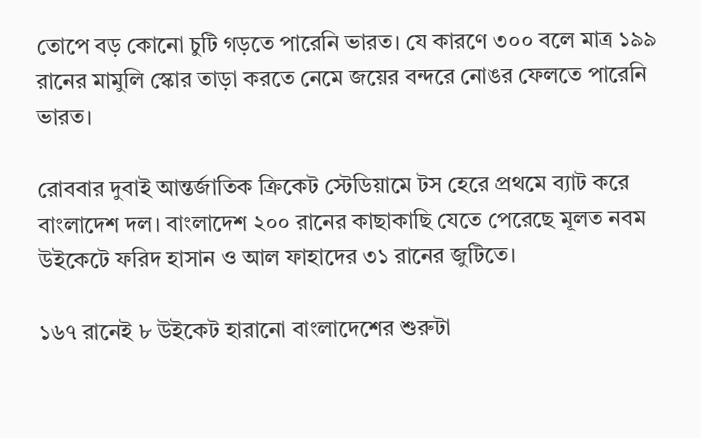তোপে বড় কোনো চুটি গড়তে পারেনি ভারত। যে কারণে ৩০০ বলে মাত্র ১৯৯ রানের মামুলি স্কোর তাড়া করতে নেমে জয়ের বন্দরে নোঙর ফেলতে পারেনি ভারত।

রোববার দুবাই আন্তর্জাতিক ক্রিকেট স্টেডিয়ামে টস হেরে প্রথমে ব্যাট করে বাংলাদেশ দল। বাংলাদেশ ২০০ রানের কাছাকাছি যেতে পেরেছে মূলত নবম উইকেটে ফরিদ হাসান ও আল ফাহাদের ৩১ রানের জুটিতে।

১৬৭ রানেই ৮ উইকেট হারানো বাংলাদেশের শুরুটা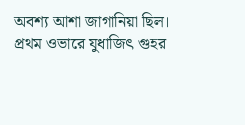অবশ্য আশা জাগানিয়া ছিল। প্রথম ওভারে যুধাজিৎ গুহর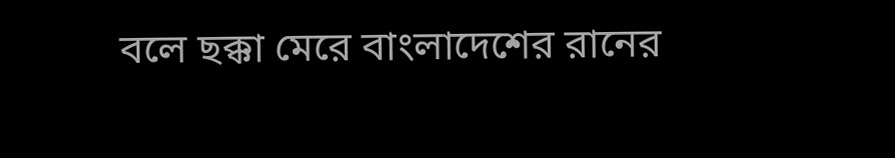বলে ছক্কা মেরে বাংলাদেশের রানের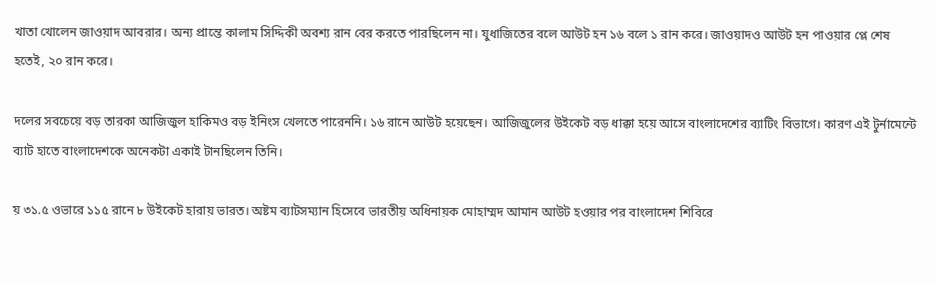খাতা খোলেন জাওয়াদ আবরার। অন্য প্রান্তে কালাম সিদ্দিকী অবশ্য রান বের করতে পারছিলেন না। যুধাজিতের বলে আউট হন ১৬ বলে ১ রান করে। জাওয়াদও আউট হন পাওয়ার প্লে শেষ হতেই, ২০ রান করে।

দলের সবচেয়ে বড় তারকা আজিজুল হাকিমও বড় ইনিংস খেলতে পারেননি। ১৬ রানে আউট হয়েছেন। আজিজুলের উইকেট বড় ধাক্কা হয়ে আসে বাংলাদেশের ব্যাটিং বিভাগে। কারণ এই টুর্নামেন্টে ব্যাট হাতে বাংলাদেশকে অনেকটা একাই টানছিলেন তিনি।

য় ৩১.৫ ওভারে ১১৫ রানে ৮ উইকেট হারায় ভারত। অষ্টম ব্যাটসম্যান হিসেবে ভারতীয় অধিনায়ক মোহাম্মদ আমান আউট হওয়ার পর বাংলাদেশ শিবিরে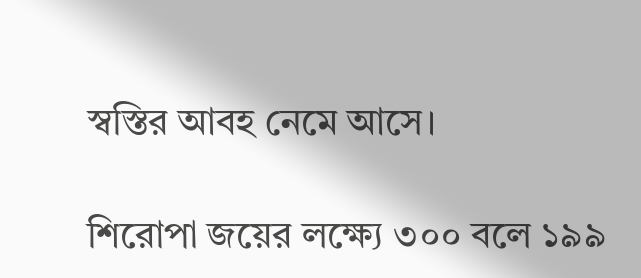স্বস্তির আবহ নেমে আসে।

শিরোপা জয়ের লক্ষ্যে ৩০০ বলে ১৯৯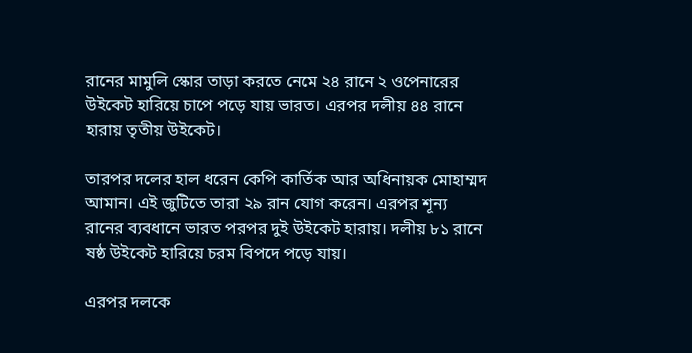রানের মামুলি স্কোর তাড়া করতে নেমে ২৪ রানে ২ ওপেনারের উইকেট হারিয়ে চাপে পড়ে যায় ভারত। এরপর দলীয় ৪৪ রানে হারায় তৃতীয় উইকেট।

তারপর দলের হাল ধরেন কেপি কার্তিক আর অধিনায়ক মোহাম্মদ আমান। এই জুটিতে তারা ২৯ রান যোগ করেন। এরপর শূন্য রানের ব্যবধানে ভারত পরপর দুই উইকেট হারায়। দলীয় ৮১ রানে ষষ্ঠ উইকেট হারিয়ে চরম বিপদে পড়ে যায়।

এরপর দলকে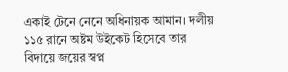একাই টেনে নেনে অধিনায়ক আমান। দলীয় ১১৫ রানে অষ্টম উইকেট হিসেবে তার বিদায়ে জয়ের স্বপ্ন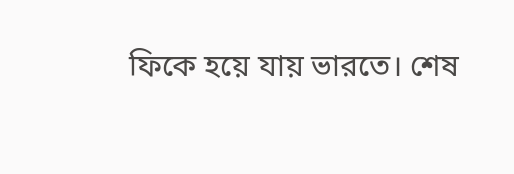ফিকে হয়ে যায় ভারতে। শেষ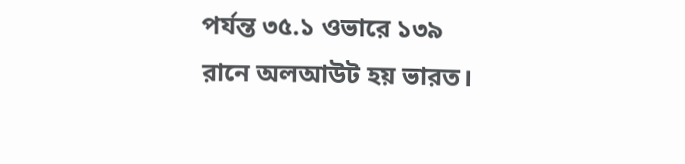পর্যন্ত ৩৫.১ ওভারে ১৩৯ রানে অলআউট হয় ভারত।